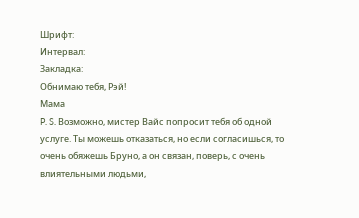Шрифт:
Интервал:
Закладка:
Обнимаю тебя, Рэй!
Мама
P. S. Возможно, мистер Вайс попросит тебя об одной услуге. Ты можешь отказаться, но если согласишься, то очень обяжешь Бруно, а он связан, поверь, с очень влиятельными людьми,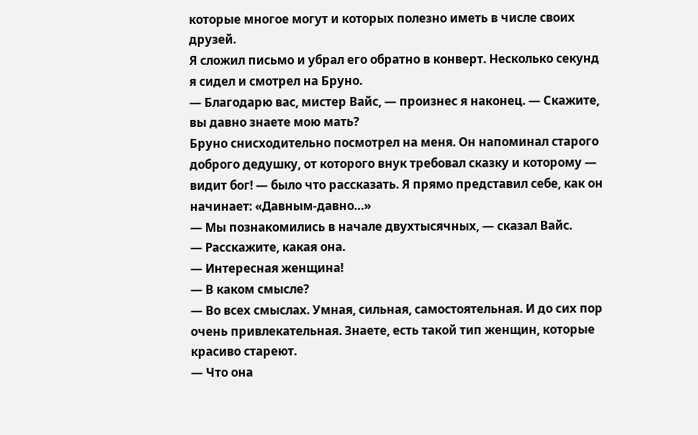которые многое могут и которых полезно иметь в числе своих друзей.
Я сложил письмо и убрал его обратно в конверт. Несколько секунд я сидел и смотрел на Бруно.
— Благодарю вас, мистер Вайс, — произнес я наконец. — Скажите, вы давно знаете мою мать?
Бруно снисходительно посмотрел на меня. Он напоминал старого доброго дедушку, от которого внук требовал сказку и которому — видит бог! — было что рассказать. Я прямо представил себе, как он начинает: «Давным-давно…»
— Мы познакомились в начале двухтысячных, — сказал Вайс.
— Расскажите, какая она.
— Интересная женщина!
— В каком смысле?
— Во всех смыслах. Умная, сильная, самостоятельная. И до сих пор очень привлекательная. Знаете, есть такой тип женщин, которые красиво стареют.
— Что она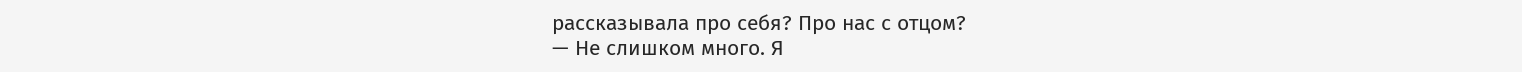рассказывала про себя? Про нас с отцом?
— Не слишком много. Я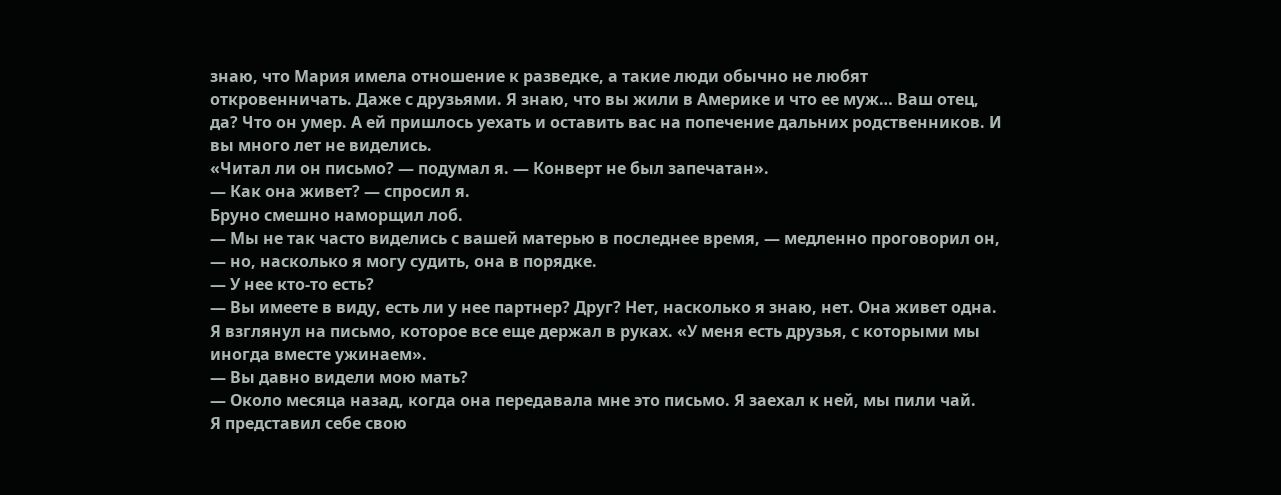знаю, что Мария имела отношение к разведке, а такие люди обычно не любят откровенничать. Даже с друзьями. Я знаю, что вы жили в Америке и что ее муж… Ваш отец, да? Что он умер. А ей пришлось уехать и оставить вас на попечение дальних родственников. И вы много лет не виделись.
«Читал ли он письмо? — подумал я. — Конверт не был запечатан».
— Как она живет? — спросил я.
Бруно смешно наморщил лоб.
— Мы не так часто виделись с вашей матерью в последнее время, — медленно проговорил он, — но, насколько я могу судить, она в порядке.
— У нее кто-то есть?
— Вы имеете в виду, есть ли у нее партнер? Друг? Нет, насколько я знаю, нет. Она живет одна.
Я взглянул на письмо, которое все еще держал в руках. «У меня есть друзья, с которыми мы иногда вместе ужинаем».
— Вы давно видели мою мать?
— Около месяца назад, когда она передавала мне это письмо. Я заехал к ней, мы пили чай.
Я представил себе свою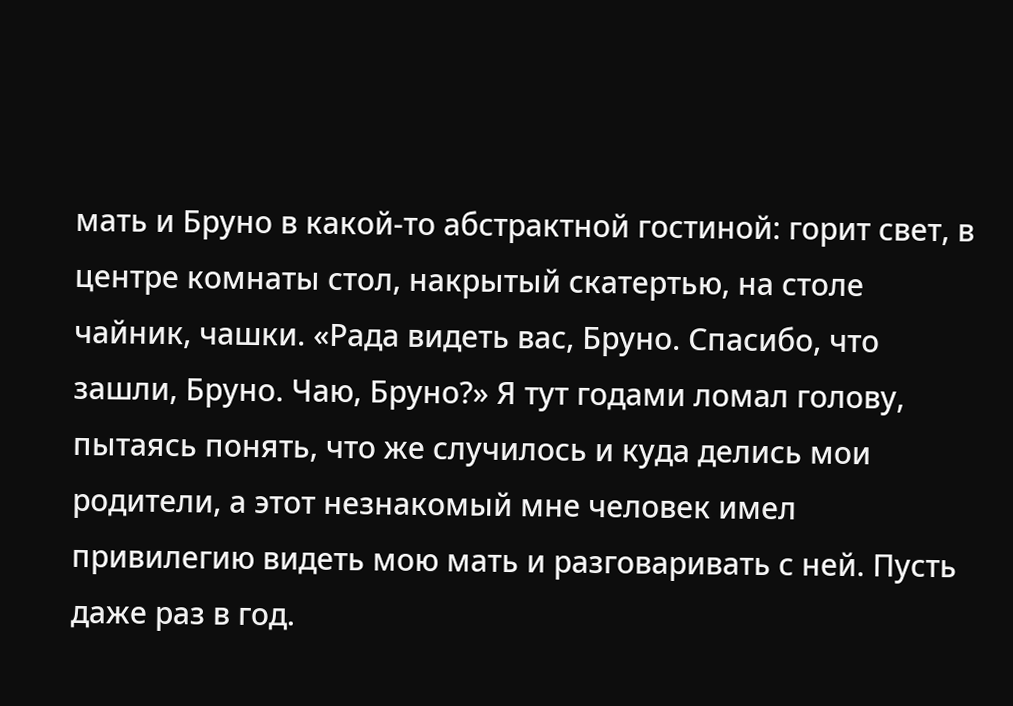мать и Бруно в какой-то абстрактной гостиной: горит свет, в центре комнаты стол, накрытый скатертью, на столе чайник, чашки. «Рада видеть вас, Бруно. Спасибо, что зашли, Бруно. Чаю, Бруно?» Я тут годами ломал голову, пытаясь понять, что же случилось и куда делись мои родители, а этот незнакомый мне человек имел привилегию видеть мою мать и разговаривать с ней. Пусть даже раз в год.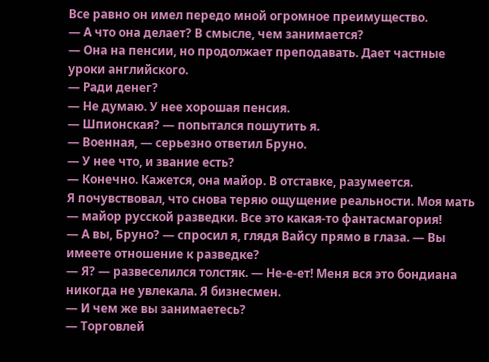Все равно он имел передо мной огромное преимущество.
— А что она делает? В смысле, чем занимается?
— Она на пенсии, но продолжает преподавать. Дает частные уроки английского.
— Ради денег?
— Не думаю. У нее хорошая пенсия.
— Шпионская? — попытался пошутить я.
— Военная, — серьезно ответил Бруно.
— У нее что, и звание есть?
— Конечно. Кажется, она майор. В отставке, разумеется.
Я почувствовал, что снова теряю ощущение реальности. Моя мать — майор русской разведки. Все это какая-то фантасмагория!
— А вы, Бруно? — спросил я, глядя Вайсу прямо в глаза. — Вы имеете отношение к разведке?
— Я? — развеселился толстяк. — Не-е-ет! Меня вся это бондиана никогда не увлекала. Я бизнесмен.
— И чем же вы занимаетесь?
— Торговлей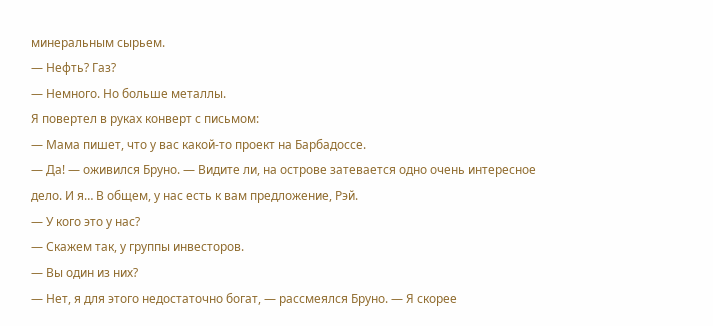минеральным сырьем.
— Нефть? Газ?
— Немного. Но больше металлы.
Я повертел в руках конверт с письмом:
— Мама пишет, что у вас какой-то проект на Барбадоссе.
— Да! — оживился Бруно. — Видите ли, на острове затевается одно очень интересное дело. И я… В общем, у нас есть к вам предложение, Рэй.
— У кого это у нас?
— Скажем так, у группы инвесторов.
— Вы один из них?
— Нет, я для этого недостаточно богат, — рассмеялся Бруно. — Я скорее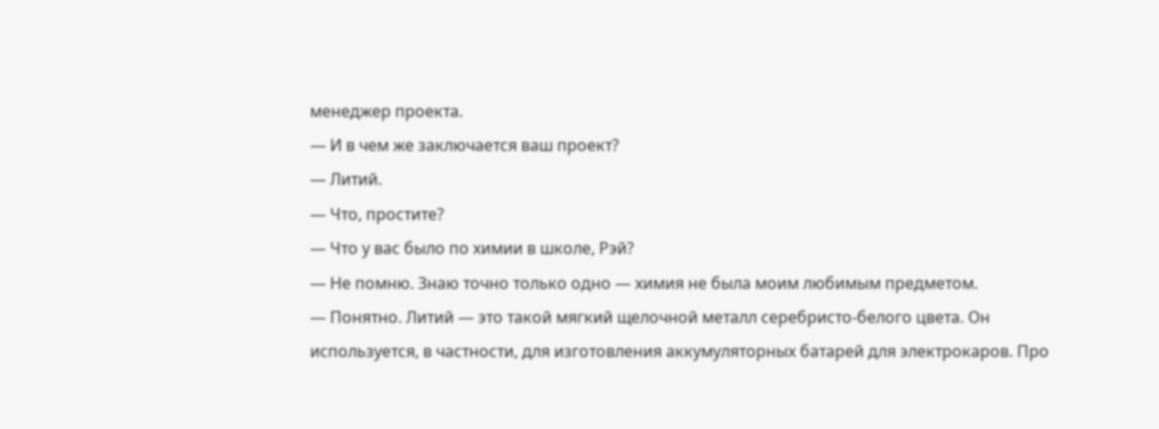менеджер проекта.
— И в чем же заключается ваш проект?
— Литий.
— Что, простите?
— Что у вас было по химии в школе, Рэй?
— Не помню. Знаю точно только одно — химия не была моим любимым предметом.
— Понятно. Литий — это такой мягкий щелочной металл серебристо-белого цвета. Он используется, в частности, для изготовления аккумуляторных батарей для электрокаров. Про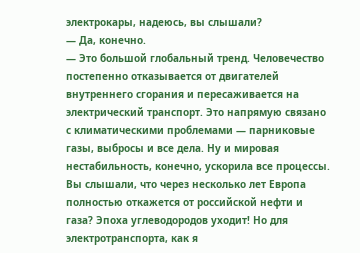электрокары, надеюсь, вы слышали?
— Да, конечно.
— Это большой глобальный тренд. Человечество постепенно отказывается от двигателей внутреннего сгорания и пересаживается на электрический транспорт. Это напрямую связано с климатическими проблемами — парниковые газы, выбросы и все дела. Ну и мировая нестабильность, конечно, ускорила все процессы. Вы слышали, что через несколько лет Европа полностью откажется от российской нефти и газа? Эпоха углеводородов уходит! Но для электротранспорта, как я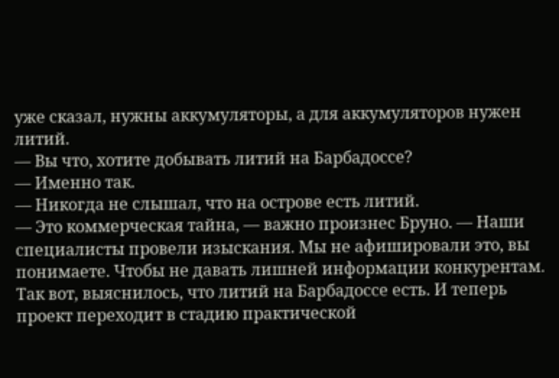уже сказал, нужны аккумуляторы, а для аккумуляторов нужен литий.
— Вы что, хотите добывать литий на Барбадоссе?
— Именно так.
— Никогда не слышал, что на острове есть литий.
— Это коммерческая тайна, — важно произнес Бруно. — Наши специалисты провели изыскания. Мы не афишировали это, вы понимаете. Чтобы не давать лишней информации конкурентам. Так вот, выяснилось, что литий на Барбадоссе есть. И теперь проект переходит в стадию практической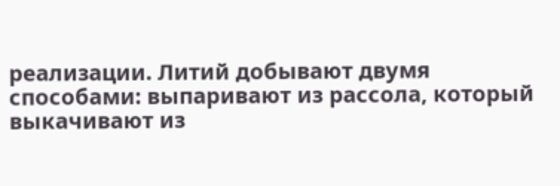реализации. Литий добывают двумя способами: выпаривают из рассола, который выкачивают из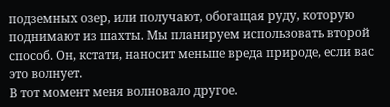подземных озер, или получают, обогащая руду, которую поднимают из шахты. Мы планируем использовать второй способ. Он, кстати, наносит меньше вреда природе, если вас это волнует.
В тот момент меня волновало другое.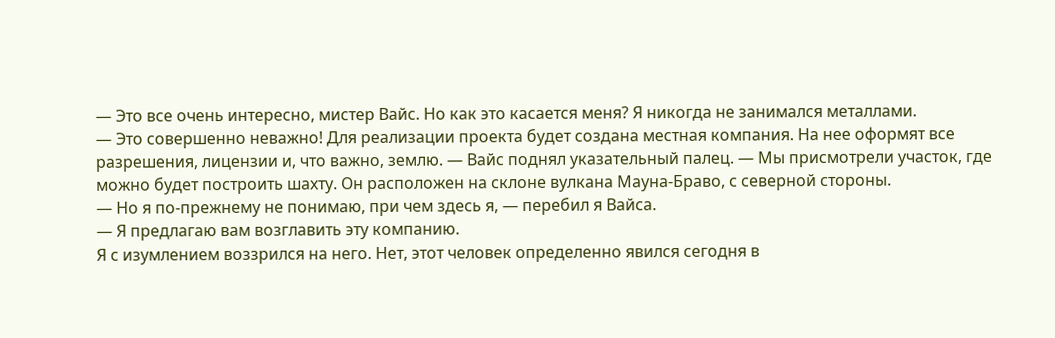— Это все очень интересно, мистер Вайс. Но как это касается меня? Я никогда не занимался металлами.
— Это совершенно неважно! Для реализации проекта будет создана местная компания. На нее оформят все разрешения, лицензии и, что важно, землю. — Вайс поднял указательный палец. — Мы присмотрели участок, где можно будет построить шахту. Он расположен на склоне вулкана Мауна-Браво, с северной стороны.
— Но я по-прежнему не понимаю, при чем здесь я, — перебил я Вайса.
— Я предлагаю вам возглавить эту компанию.
Я с изумлением воззрился на него. Нет, этот человек определенно явился сегодня в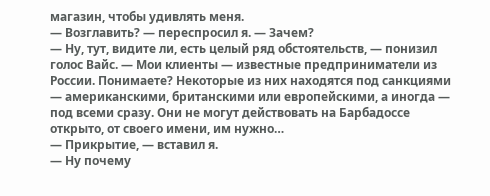магазин, чтобы удивлять меня.
— Возглавить? — переспросил я. — Зачем?
— Ну, тут, видите ли, есть целый ряд обстоятельств, — понизил голос Вайс. — Мои клиенты — известные предприниматели из России. Понимаете? Некоторые из них находятся под санкциями — американскими, британскими или европейскими, а иногда — под всеми сразу. Они не могут действовать на Барбадоссе открыто, от своего имени, им нужно…
— Прикрытие, — вставил я.
— Ну почему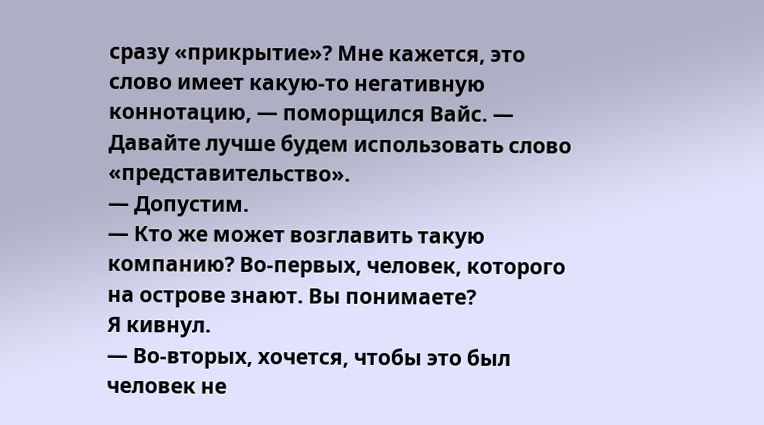сразу «прикрытие»? Мне кажется, это слово имеет какую-то негативную коннотацию, — поморщился Вайс. — Давайте лучше будем использовать слово «представительство».
— Допустим.
— Кто же может возглавить такую компанию? Во-первых, человек, которого на острове знают. Вы понимаете?
Я кивнул.
— Во-вторых, хочется, чтобы это был человек не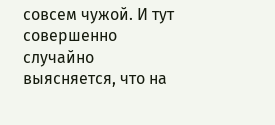совсем чужой. И тут совершенно случайно выясняется, что на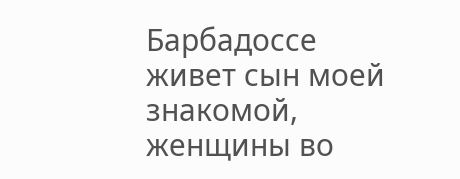Барбадоссе живет сын моей знакомой, женщины во